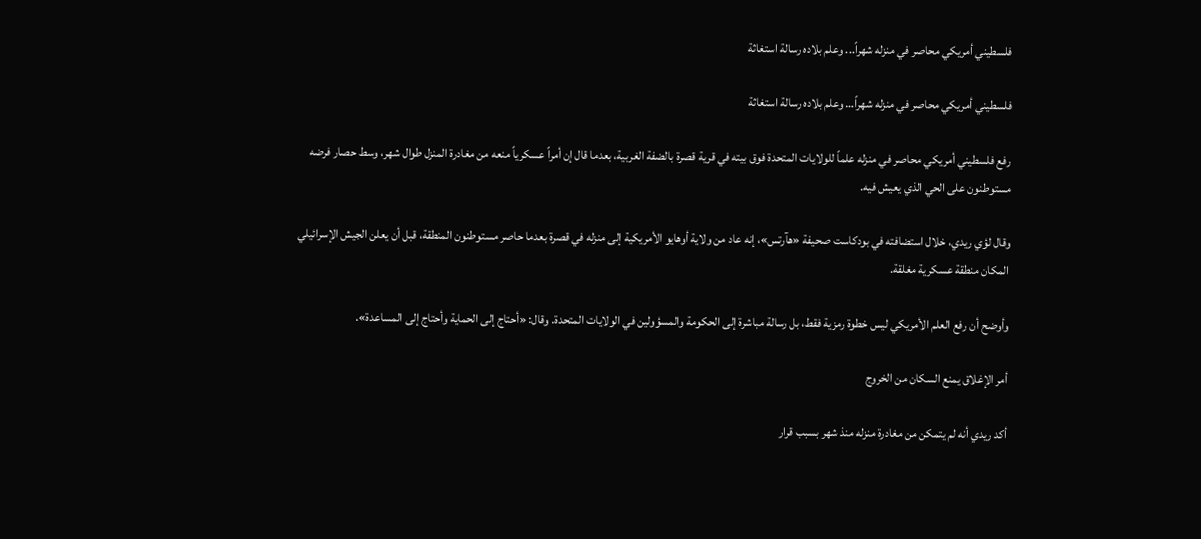فلسطيني أمريكي محاصر في منزله شهراً... وعلم بلاده رسالة استغاثة

فلسطيني أمريكي محاصر في منزله شهراً… وعلم بلاده رسالة استغاثة

رفع فلسطيني أمريكي محاصر في منزله علماً للولايات المتحدة فوق بيته في قرية قصرة بالضفة الغربية، بعدما قال إن أمراً عسكرياً منعه من مغادرة المنزل طوال شهر، وسط حصار فرضه مستوطنون على الحي الذي يعيش فيه.

وقال لؤي ريدي، خلال استضافته في بودكاست صحيفة «هآرتس»، إنه عاد من ولاية أوهايو الأمريكية إلى منزله في قصرة بعدما حاصر مستوطنون المنطقة، قبل أن يعلن الجيش الإسرائيلي المكان منطقة عسكرية مغلقة.

وأوضح أن رفع العلم الأمريكي ليس خطوة رمزية فقط، بل رسالة مباشرة إلى الحكومة والمسؤولين في الولايات المتحدة. وقال: «أحتاج إلى الحماية وأحتاج إلى المساعدة».

أمر الإغلاق يمنع السكان من الخروج

أكد ريدي أنه لم يتمكن من مغادرة منزله منذ شهر بسبب قرار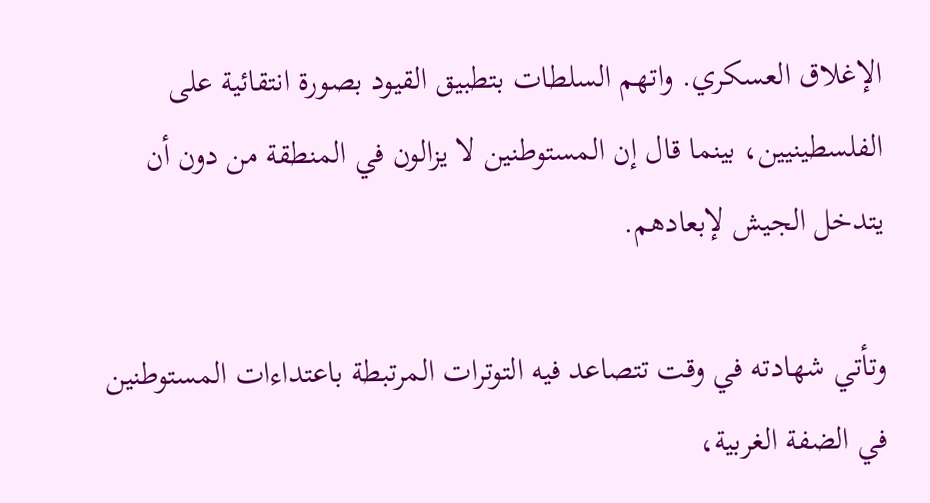الإغلاق العسكري. واتهم السلطات بتطبيق القيود بصورة انتقائية على الفلسطينيين، بينما قال إن المستوطنين لا يزالون في المنطقة من دون أن يتدخل الجيش لإبعادهم.

وتأتي شهادته في وقت تتصاعد فيه التوترات المرتبطة باعتداءات المستوطنين في الضفة الغربية،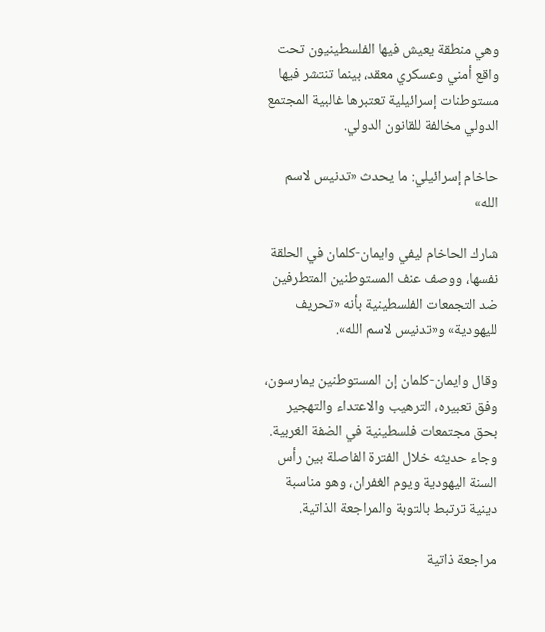وهي منطقة يعيش فيها الفلسطينيون تحت واقع أمني وعسكري معقد، بينما تنتشر فيها مستوطنات إسرائيلية تعتبرها غالبية المجتمع الدولي مخالفة للقانون الدولي.

حاخام إسرائيلي: ما يحدث «تدنيس لاسم الله»

شارك الحاخام ليفي وايمان-كلمان في الحلقة نفسها، ووصف عنف المستوطنين المتطرفين ضد التجمعات الفلسطينية بأنه «تحريف لليهودية» و«تدنيس لاسم الله».

وقال وايمان-كلمان إن المستوطنين يمارسون، وفق تعبيره، الترهيب والاعتداء والتهجير بحق مجتمعات فلسطينية في الضفة الغربية. وجاء حديثه خلال الفترة الفاصلة بين رأس السنة اليهودية ويوم الغفران، وهو مناسبة دينية ترتبط بالتوبة والمراجعة الذاتية.

مراجعة ذاتية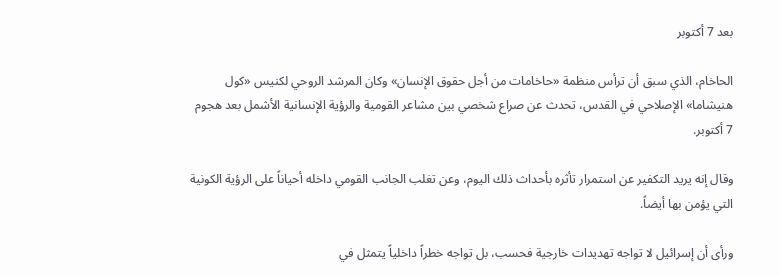بعد 7 أكتوبر

الحاخام، الذي سبق أن ترأس منظمة «حاخامات من أجل حقوق الإنسان» وكان المرشد الروحي لكنيس «كول هنيشاما» الإصلاحي في القدس، تحدث عن صراع شخصي بين مشاعر القومية والرؤية الإنسانية الأشمل بعد هجوم 7 أكتوبر.

وقال إنه يريد التكفير عن استمرار تأثره بأحداث ذلك اليوم، وعن تغلب الجانب القومي داخله أحياناً على الرؤية الكونية التي يؤمن بها أيضاً.

ورأى أن إسرائيل لا تواجه تهديدات خارجية فحسب، بل تواجه خطراً داخلياً يتمثل في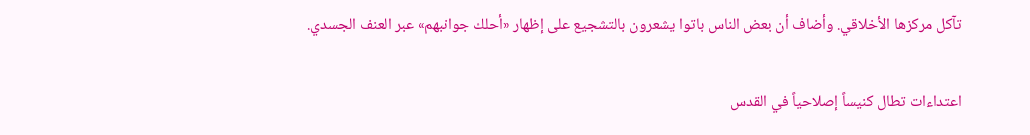تآكل مركزها الأخلاقي. وأضاف أن بعض الناس باتوا يشعرون بالتشجيع على إظهار «أحلك جوانبهم» عبر العنف الجسدي.

اعتداءات تطال كنيساً إصلاحياً في القدس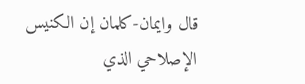قال وايمان-كلمان إن الكنيس الإصلاحي الذي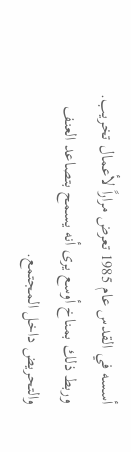أسسه في القدس عام 1985 تعرض مراراً لأعمال تخريب. وربط ذلك بمناخ أوسع يرى أنه يسمح بتصاعد العنف والتحريض داخل المجتمع.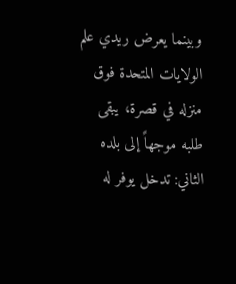وبينما يعرض ريدي علم الولايات المتحدة فوق منزله في قصرة، يبقى طلبه موجهاً إلى بلده الثاني: تدخل يوفر له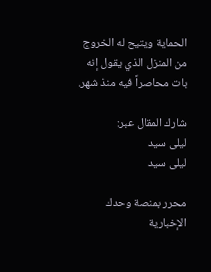الحماية ويتيح له الخروج من المنزل الذي يقول إنه بات محاصراً فيه منذ شهر.

شارك المقال عبر:
ليلى سيد
ليلى سيد

محرر بمنصة وحدك الإخبارية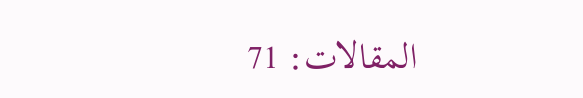المقالات: 71